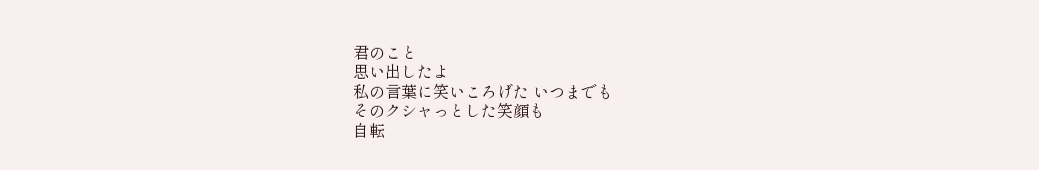君のこと
思い出したよ
私の言葉に笑いころげた いつまでも
そのクシャっとした笑顔も
自転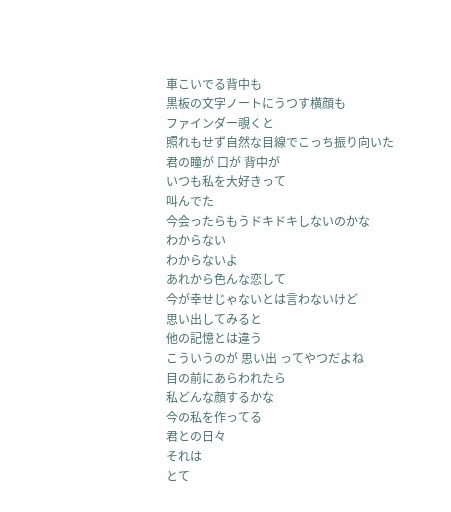車こいでる背中も
黒板の文字ノートにうつす横顔も
ファインダー覗くと
照れもせず自然な目線でこっち振り向いた
君の瞳が 口が 背中が
いつも私を大好きって
叫んでた
今会ったらもうドキドキしないのかな
わからない
わからないよ
あれから色んな恋して
今が幸せじゃないとは言わないけど
思い出してみると
他の記憶とは違う
こういうのが 思い出 ってやつだよね
目の前にあらわれたら
私どんな顔するかな
今の私を作ってる
君との日々
それは
とて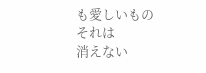も愛しいもの
それは
消えない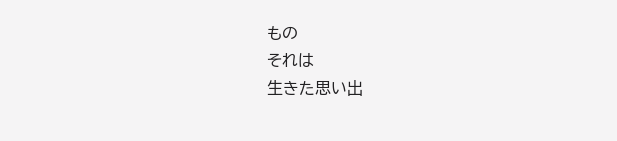もの
それは
生きた思い出